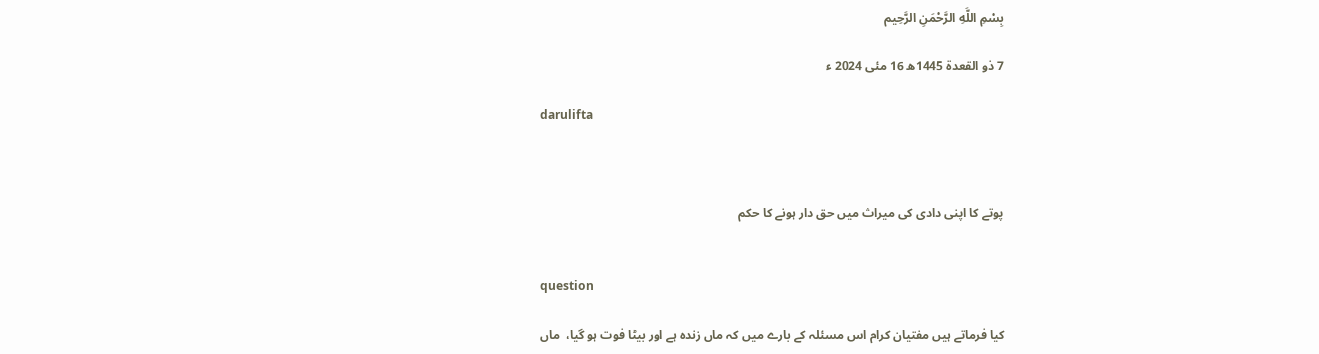بِسْمِ اللَّهِ الرَّحْمَنِ الرَّحِيم

7 ذو القعدة 1445ھ 16 مئی 2024 ء

darulifta



پوتے کا اپنی دادی کی میراث میں حق دار ہونے کا حکم


question

کیا فرماتے ہیں مفتیان کرام اس مسئلہ کے بارے میں کہ ماں زندہ ہے اور بیٹا فوت ہو گیا،  ماں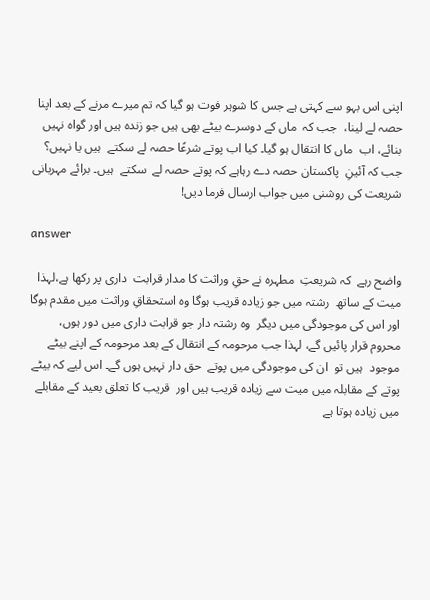اپنی اس بہو سے کہتی ہے جس کا شوہر فوت ہو گیا کہ تم میرے مرنے کے بعد اپنا حصہ لے لینا،  جب کہ  ماں کے دوسرے بیٹے بھی ہیں جو زندہ ہیں اور گواہ نہیں بنائے، اب  ماں کا انتقال ہو گیا۔ کیا اب پوتے شرعًا حصہ لے سکتے  ہیں یا نہیں؟ جب کہ آئینِ  پاکستان حصہ دے رہاہے کہ پوتے حصہ لے  سکتے  ہیں۔ برائے مہربانی شریعت کی روشنی میں جواب ارسال فرما دیں!

answer

واضح رہے  کہ شریعتِ  مطہرہ نے حقِ وراثت کا مدار قرابت  داری پر رکھا ہے،لہذا میت کے ساتھ  رشتہ میں جو زیادہ قریب ہوگا وہ استحقاقِ وراثت میں مقدم ہوگا اور اس کی موجودگی میں دیگر  وہ رشتہ دار جو قرابت داری میں دور ہوں، محروم قرار پائیں گے، لہذا جب مرحومہ کے انتقال کے بعد مرحومہ کے اپنے بیٹے موجود  ہیں تو  ان کی موجودگی میں پوتے  حق دار نہیں ہوں گے۔ اس لیے کہ بیٹے پوتے کے مقابلہ میں میت سے زیادہ قریب ہیں اور  قریب کا تعلق بعید کے مقابلے میں زیادہ ہوتا ہے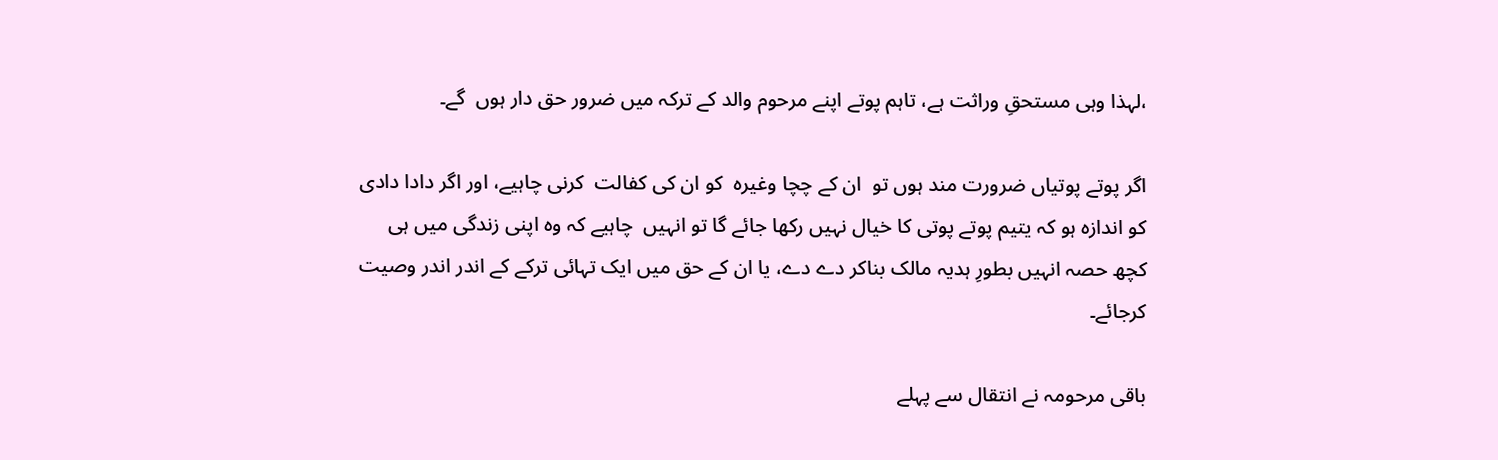،لہذا وہی مستحقِ وراثت ہے، تاہم پوتے اپنے مرحوم والد کے ترکہ میں ضرور حق دار ہوں  گے۔

اگر پوتے پوتیاں ضرورت مند ہوں تو  ان کے چچا وغیرہ  کو ان کی کفالت  کرنی چاہیے، اور اگر دادا دادی کو اندازہ ہو کہ یتیم پوتے پوتی کا خیال نہیں رکھا جائے گا تو انہیں  چاہیے کہ وہ اپنی زندگی میں ہی کچھ حصہ انہیں بطورِ ہدیہ مالک بناکر دے دے، یا ان کے حق میں ایک تہائی ترکے کے اندر اندر وصیت کرجائے۔

باقی مرحومہ نے انتقال سے پہلے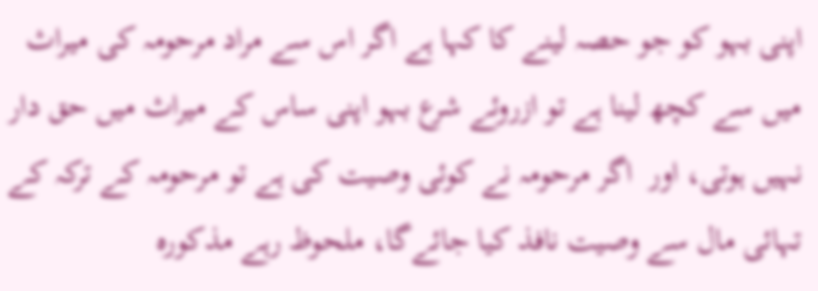اپنی بہو کو جو حصہ لینے کا کہا ہے اگر اس سے مراد مرحومہ کی میراث میں سے کچھ لینا ہے تو ازروئے شرع بہو اپنی ساس کے میراث میں حق دار نہیں ہوتی، اور  اگر مرحومہ نے کوئی وصیت کی ہے تو مرحومہ کے ترکہ کے تہائی مال سے وصیت نافذ کیا جائےگا، ملحوظ رہے مذکورہ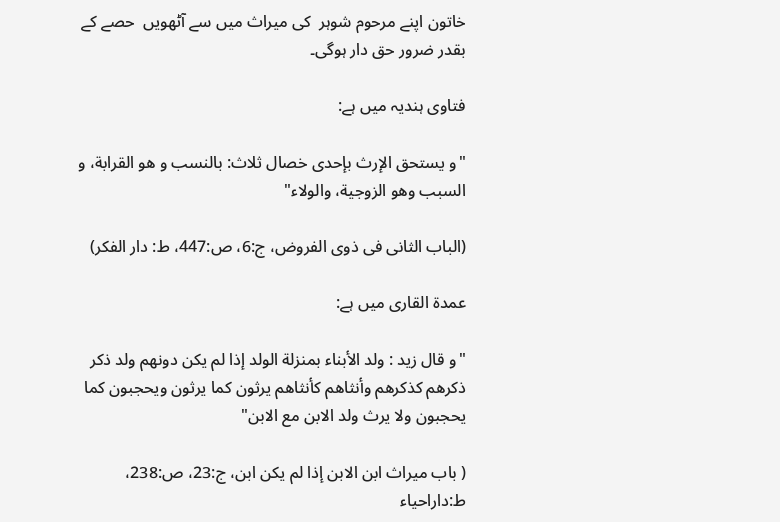خاتون اپنے مرحوم شوہر  کی میراث میں سے آٹھویں  حصے کے بقدر ضرور حق دار ہوگی۔

فتاوی ہندیہ میں ہے:

"و يستحق الإرث بإحدى خصال ثلاث: بالنسب و هو القرابة، و السبب وهو الزوجية، والولاء"

(الباب الثانی فی ذوی الفروض، ج:6، ص:447، ط: دار الفکر)

عمدۃ القاری میں ہے:

"و قال زيد : ولد الأبناء بمنزلة الولد إذا لم يكن دونهم ولد ذكر ذكرهم كذكرهم وأنثاهم كأنثاهم يرثون كما يرثون ويحجبون كما يحجبون ولا يرث ولد الابن مع الابن"

( باب ميراث ابن الابن إذا لم يكن ابن، ج:23، ص:238، ط:داراحیاء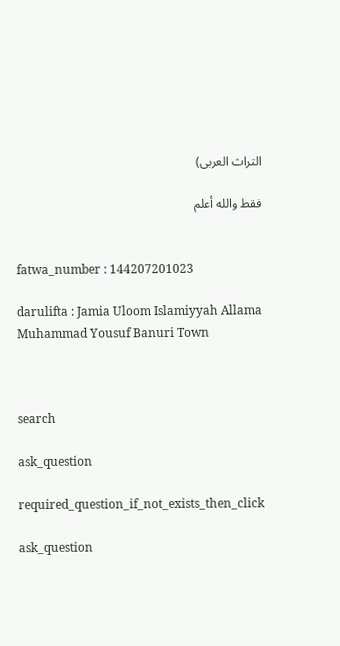التراث العربی)

فقط والله أعلم


fatwa_number : 144207201023

darulifta : Jamia Uloom Islamiyyah Allama Muhammad Yousuf Banuri Town



search

ask_question

required_question_if_not_exists_then_click

ask_question